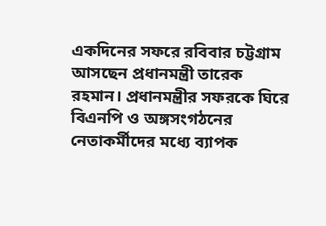একদিনের সফরে রবিবার চট্টগ্রাম আসছেন প্রধানমন্ত্রী তারেক রহমান। প্রধানমন্ত্রীর সফরকে ঘিরে বিএনপি ও অঙ্গসংগঠনের নেতাকর্মীদের মধ্যে ব্যাপক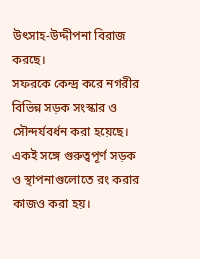উৎসাহ-উদ্দীপনা বিরাজ করছে।
সফরকে কেন্দ্র করে নগরীর বিভিন্ন সড়ক সংস্কার ও সৌন্দর্যবর্ধন করা হয়েছে। একই সঙ্গে গুরুত্বপূর্ণ সড়ক ও স্থাপনাগুলোতে রং করার কাজও করা হয়।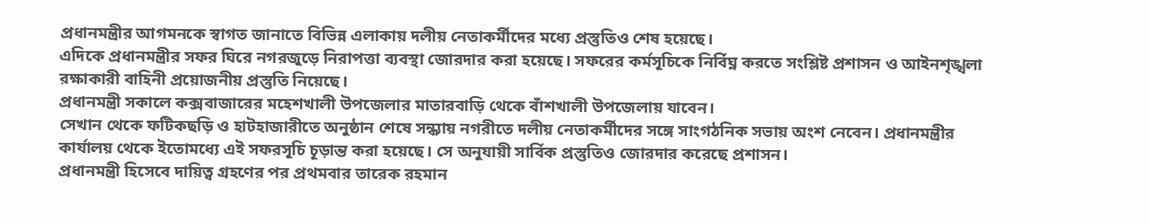প্রধানমন্ত্রীর আগমনকে স্বাগত জানাতে বিভিন্ন এলাকায় দলীয় নেতাকর্মীদের মধ্যে প্রস্তুতিও শেষ হয়েছে।
এদিকে প্রধানমন্ত্রীর সফর ঘিরে নগরজুড়ে নিরাপত্তা ব্যবস্থা জোরদার করা হয়েছে। সফরের কর্মসূচিকে নির্বিঘ্ন করতে সংশ্লিষ্ট প্রশাসন ও আইনশৃঙ্খলা রক্ষাকারী বাহিনী প্রয়োজনীয় প্রস্তুতি নিয়েছে।
প্রধানমন্ত্রী সকালে কক্সবাজারের মহেশখালী উপজেলার মাতারবাড়ি থেকে বাঁশখালী উপজেলায় যাবেন।
সেখান থেকে ফটিকছড়ি ও হাটহাজারীতে অনুষ্ঠান শেষে সন্ধ্যায় নগরীতে দলীয় নেতাকর্মীদের সঙ্গে সাংগঠনিক সভায় অংশ নেবেন। প্রধানমন্ত্রীর কার্যালয় থেকে ইতোমধ্যে এই সফরসূচি চূড়ান্ত করা হয়েছে। সে অনুযায়ী সার্বিক প্রস্তুতিও জোরদার করেছে প্রশাসন।
প্রধানমন্ত্রী হিসেবে দায়িত্ব গ্রহণের পর প্রথমবার তারেক রহমান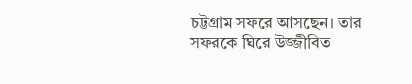চট্টগ্রাম সফরে আসছেন। তার সফরকে ঘিরে উজ্জীবিত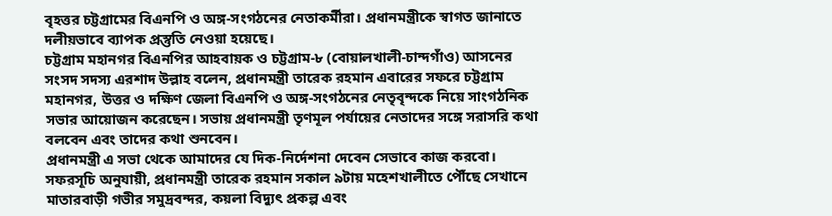বৃহত্তর চট্টগ্রামের বিএনপি ও অঙ্গ-সংগঠনের নেতাকর্মীরা। প্রধানমন্ত্রীকে স্বাগত জানাতে দলীয়ভাবে ব্যাপক প্রস্তুতি নেওয়া হয়েছে।
চট্টগ্রাম মহানগর বিএনপির আহবায়ক ও চট্টগ্রাম-৮ (বোয়ালখালী-চান্দগাঁও) আসনের সংসদ সদস্য এরশাদ উল্লাহ বলেন, প্রধানমন্ত্রী তারেক রহমান এবারের সফরে চট্টগ্রাম মহানগর, উত্তর ও দক্ষিণ জেলা বিএনপি ও অঙ্গ-সংগঠনের নেতৃবৃন্দকে নিয়ে সাংগঠনিক সভার আয়োজন করেছেন। সভায় প্রধানমন্ত্রী তৃণমূল পর্যায়ের নেতাদের সঙ্গে সরাসরি কথা বলবেন এবং তাদের কথা শুনবেন।
প্রধানমন্ত্রী এ সভা থেকে আমাদের যে দিক-নির্দেশনা দেবেন সেভাবে কাজ করবো।
সফরসূচি অনুযায়ী, প্রধানমন্ত্রী তারেক রহমান সকাল ৯টায় মহেশখালীতে পৌঁছে সেখানে মাতারবাড়ী গভীর সমুদ্রবন্দর, কয়লা বিদ্যুৎ প্রকল্প এবং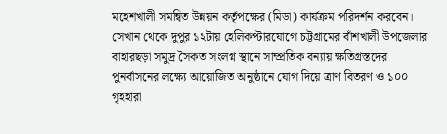মহেশখালী সমন্বিত উন্নয়ন কর্তৃপক্ষের (মিডা) কার্যক্রম পরিদর্শন করবেন।
সেখান থেকে দুপুর ১২টায় হেলিকপ্টারযোগে চট্টগ্রামের বাঁশখালী উপজেলার বাহারছড়া সমুদ্র সৈকত সংলগ্ন স্থানে সাম্প্রতিক বন্যায় ক্ষতিগ্রস্তদের পুনর্বাসনের লক্ষ্যে আয়োজিত অনুষ্ঠানে যোগ দিয়ে ত্রাণ বিতরণ ও ১০০ গৃহহারা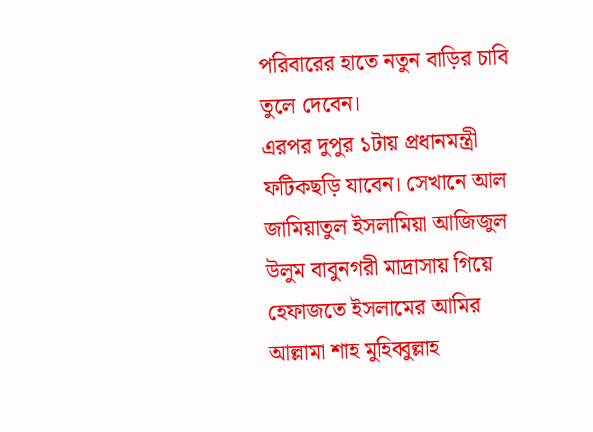পরিবারের হাতে নতুন বাড়ির চাবি তুলে দেবেন।
এরপর দুপুর ১টায় প্রধানমন্ত্রী ফটিকছড়ি যাবেন। সেখানে আল জামিয়াতুল ইসলামিয়া আজিজুল উলুম বাবুনগরী মাদ্রাসায় গিয়ে হেফাজতে ইসলামের আমির আল্লামা শাহ মুহিব্বুল্লাহ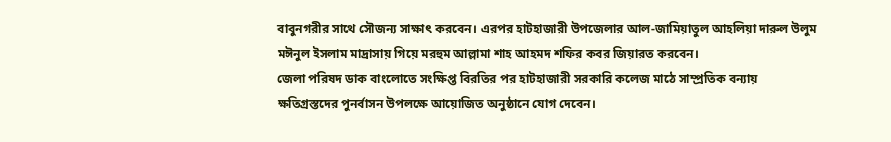বাবুনগরীর সাথে সৌজন্য সাক্ষাৎ করবেন। এরপর হাটহাজারী উপজেলার আল-জামিয়াতুল আহলিয়া দারুল উলুম মঈনুল ইসলাম মাদ্রাসায় গিয়ে মরহুম আল্লামা শাহ আহমদ শফির কবর জিয়ারত করবেন।
জেলা পরিষদ ডাক বাংলোতে সংক্ষিপ্ত বিরতির পর হাটহাজারী সরকারি কলেজ মাঠে সাম্প্রতিক বন্যায় ক্ষতিগ্রস্তদের পুনর্বাসন উপলক্ষে আয়োজিত অনুষ্ঠানে যোগ দেবেন।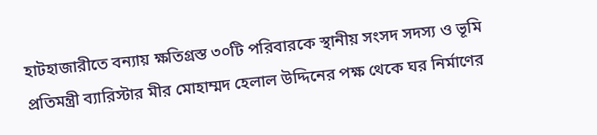হাটহাজারীতে বন্যায় ক্ষতিগ্রস্ত ৩০টি পরিবারকে স্থানীয় সংসদ সদস্য ও ভূমি প্রতিমন্ত্রী ব্যারিস্টার মীর মোহাম্মদ হেলাল উদ্দিনের পক্ষ থেকে ঘর নির্মাণের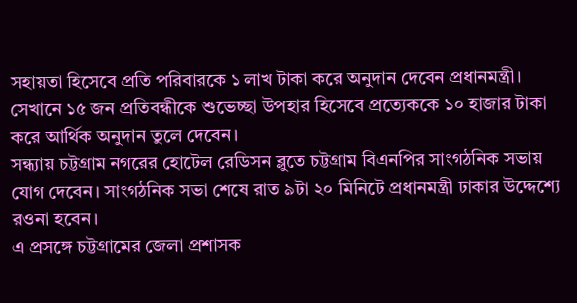সহায়তা হিসেবে প্রতি পরিবারকে ১ লাখ টাকা করে অনুদান দেবেন প্রধানমন্ত্রী। সেখানে ১৫ জন প্রতিবন্ধীকে শুভেচ্ছা উপহার হিসেবে প্রত্যেককে ১০ হাজার টাকা করে আর্থিক অনুদান তুলে দেবেন।
সন্ধ্যায় চট্টগ্রাম নগরের হোটেল রেডিসন ব্লুতে চট্টগ্রাম বিএনপির সাংগঠনিক সভায় যোগ দেবেন। সাংগঠনিক সভা শেষে রাত ৯টা ২০ মিনিটে প্রধানমন্ত্রী ঢাকার উদ্দেশ্যে রওনা হবেন।
এ প্রসঙ্গে চট্টগ্রামের জেলা প্রশাসক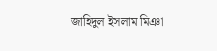জাহিদুল ইসলাম মিঞা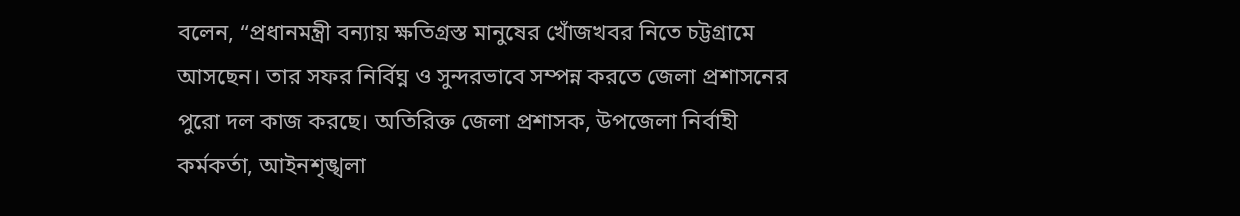বলেন, “প্রধানমন্ত্রী বন্যায় ক্ষতিগ্রস্ত মানুষের খোঁজখবর নিতে চট্টগ্রামে আসছেন। তার সফর নির্বিঘ্ন ও সুন্দরভাবে সম্পন্ন করতে জেলা প্রশাসনের পুরো দল কাজ করছে। অতিরিক্ত জেলা প্রশাসক, উপজেলা নির্বাহী কর্মকর্তা, আইনশৃঙ্খলা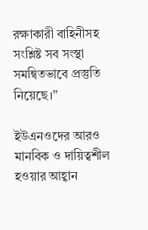রক্ষাকারী বাহিনীসহ সংশ্লিষ্ট সব সংস্থা সমন্বিতভাবে প্রস্তুতি নিয়েছে।”

ইউএনওদের আরও মানবিক ও দায়িত্বশীল হওয়ার আহ্বান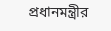প্রধানমন্ত্রীর